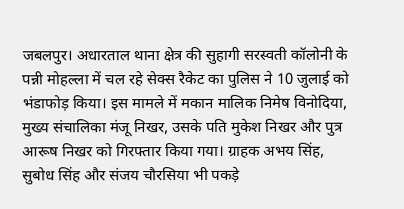जबलपुर। अधारताल थाना क्षेत्र की सुहागी सरस्वती कॉलोनी के पन्नी मोहल्ला में चल रहे सेक्स रैकेट का पुलिस ने 10 जुलाई को भंडाफोड़ किया। इस मामले में मकान मालिक निमेष विनोदिया, मुख्य संचालिका मंजू निखर, उसके पति मुकेश निखर और पुत्र आरूष निखर को गिरफ्तार किया गया। ग्राहक अभय सिंह, सुबोध सिंह और संजय चौरसिया भी पकड़े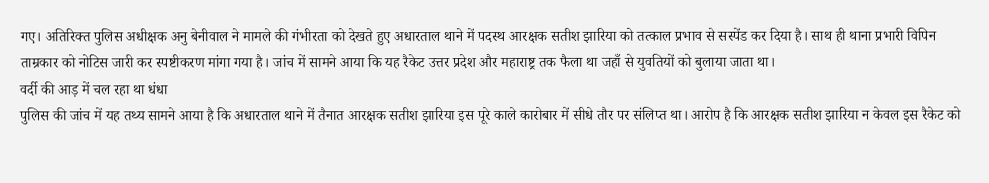गए। अतिरिक्त पुलिस अधीक्षक अनु बेनीवाल ने मामले की गंभीरता को देखते हुए अधारताल थाने में पदस्थ आरक्षक सतीश झारिया को तत्काल प्रभाव से सस्पेंड कर दिया है। साथ ही थाना प्रभारी विपिन ताम्रकार को नोटिस जारी कर स्पष्टीकरण मांगा गया है। जांच में सामने आया कि यह रैकेट उत्तर प्रदेश और महाराष्ट्र तक फैला था जहाँ से युवतियों को बुलाया जाता था।
वर्दी की आड़ में चल रहा था धंधा
पुलिस की जांच में यह तथ्य सामने आया है कि अधारताल थाने में तैनात आरक्षक सतीश झारिया इस पूरे काले कारोबार में सीधे तौर पर संलिप्त था। आरोप है कि आरक्षक सतीश झारिया न केवल इस रैकेट को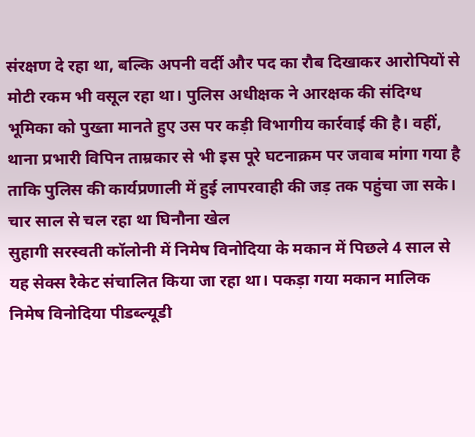संरक्षण दे रहा था, बल्कि अपनी वर्दी और पद का रौब दिखाकर आरोपियों से मोटी रकम भी वसूल रहा था। पुलिस अधीक्षक ने आरक्षक की संदिग्ध भूमिका को पुख्ता मानते हुए उस पर कड़ी विभागीय कार्रवाई की है। वहीं, थाना प्रभारी विपिन ताम्रकार से भी इस पूरे घटनाक्रम पर जवाब मांगा गया है ताकि पुलिस की कार्यप्रणाली में हुई लापरवाही की जड़ तक पहुंचा जा सके।
चार साल से चल रहा था घिनौना खेल
सुहागी सरस्वती कॉलोनी में निमेष विनोदिया के मकान में पिछले 4 साल से यह सेक्स रैकेट संचालित किया जा रहा था। पकड़ा गया मकान मालिक निमेष विनोदिया पीडब्ल्यूडी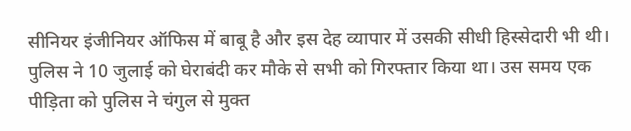सीनियर इंजीनियर ऑफिस में बाबू है और इस देह व्यापार में उसकी सीधी हिस्सेदारी भी थी। पुलिस ने 10 जुलाई को घेराबंदी कर मौके से सभी को गिरफ्तार किया था। उस समय एक पीड़िता को पुलिस ने चंगुल से मुक्त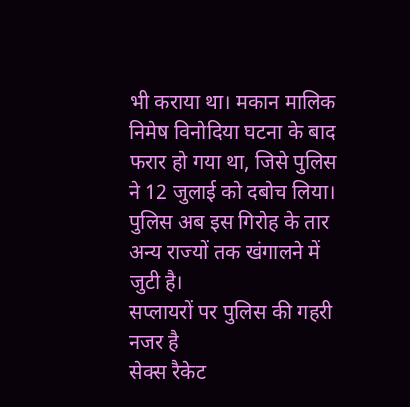भी कराया था। मकान मालिक निमेष विनोदिया घटना के बाद फरार हो गया था, जिसे पुलिस ने 12 जुलाई को दबोच लिया। पुलिस अब इस गिरोह के तार अन्य राज्यों तक खंगालने में जुटी है।
सप्लायरों पर पुलिस की गहरी नजर है
सेक्स रैकेट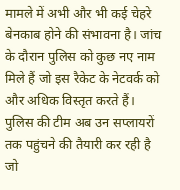मामले में अभी और भी कई चेहरे बेनकाब होने की संभावना है। जांच के दौरान पुलिस को कुछ नए नाम मिले हैं जो इस रैकेट के नेटवर्क को और अधिक विस्तृत करते हैं। पुलिस की टीम अब उन सप्लायरों तक पहुंचने की तैयारी कर रही है जो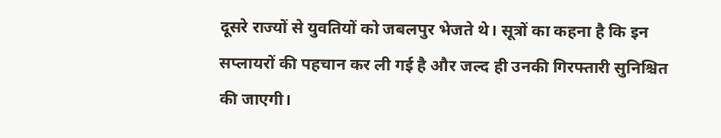दूसरे राज्यों से युवतियों को जबलपुर भेजते थे। सूत्रों का कहना है कि इन सप्लायरों की पहचान कर ली गई है और जल्द ही उनकी गिरफ्तारी सुनिश्चित की जाएगी।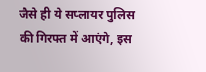जैसे ही ये सप्लायर पुलिस की गिरफ्त में आएंगे, इस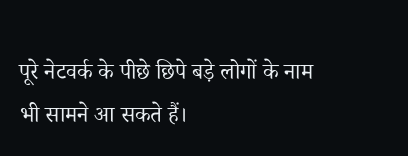पूरे नेटवर्क के पीछे छिपे बड़े लोगों के नाम भी सामने आ सकते हैं।